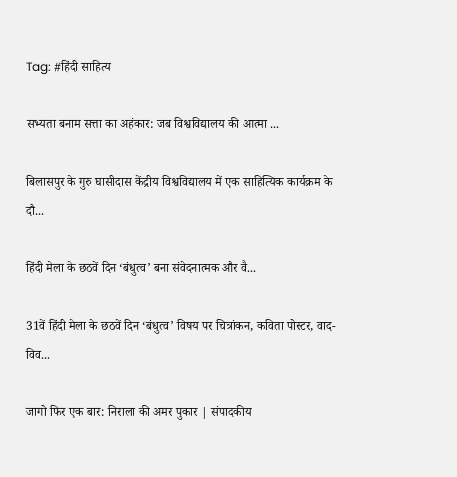Tag: #हिंदी साहित्य

सभ्यता बनाम सत्ता का अहंकार: जब विश्वविद्यालय की आत्मा ...

बिलासपुर के गुरु घासीदास केंद्रीय विश्वविद्यालय में एक साहित्यिक कार्यक्रम के दौ...

हिंदी मेला के छठवें दिन ‘बंधुत्व’ बना संवेदनात्मक और वै...

31वें हिंदी मेला के छठवें दिन ‘बंधुत्व’ विषय पर चित्रांकन, कविता पोस्टर, वाद-विव...

जागो फिर एक बार: निराला की अमर पुकार | संपादकीय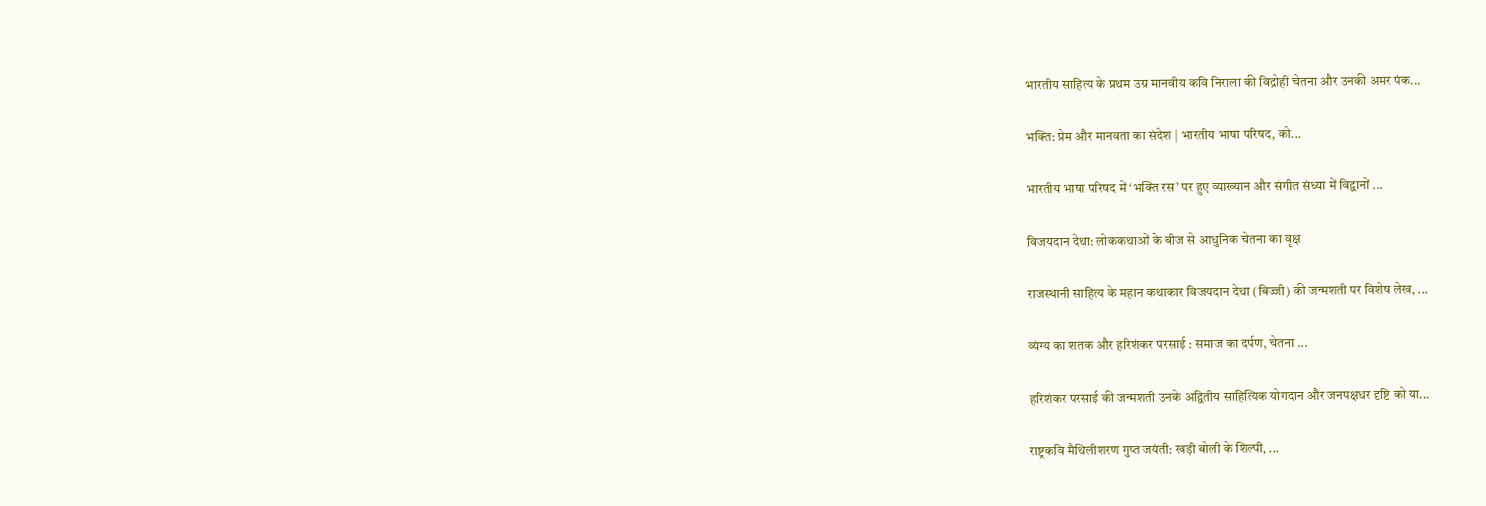भारतीय साहित्य के प्रथम उग्र मानवीय कवि निराला की विद्रोही चेतना और उनकी अमर पंक...

भक्ति: प्रेम और मानवता का संदेश | भारतीय भाषा परिषद, को...

भारतीय भाषा परिषद में ‘भक्ति रस’ पर हुए व्याख्यान और संगीत संध्या में विद्वानों ...

विजयदान देथा: लोककथाओं के बीज से आधुनिक चेतना का वृक्ष

राजस्थानी साहित्य के महान कथाकार विजयदान देथा (बिज्जी) की जन्मशती पर विशेष लेख, ...

व्यंग्य का शतक और हरिशंकर परसाई : समाज का दर्पण, चेतना ...

हरिशंकर परसाई की जन्मशती उनके अद्वितीय साहित्यिक योगदान और जनपक्षधर दृष्टि को या...

राष्ट्रकवि मैथिलीशरण गुप्त जयंती: खड़ी बोली के शिल्पी, ...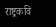राष्ट्रकवि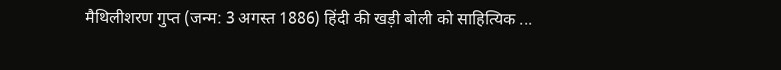मैथिलीशरण गुप्त (जन्म: 3 अगस्त 1886) हिंदी की खड़ी बोली को साहित्यिक ...